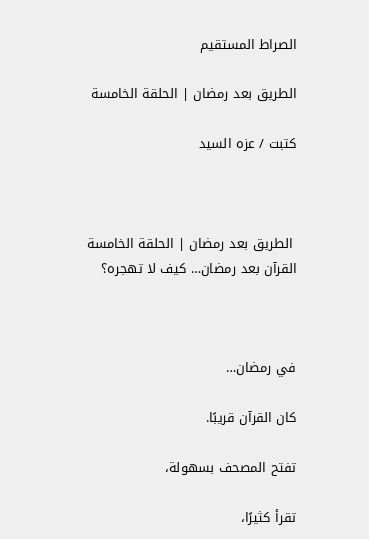الصراط المستقيم

الطريق بعد رمضان | الحلقة الخامسة

كتبت / عزه السيد



 الطريق بعد رمضان | الحلقة الخامسة
القرآن بعد رمضان… كيف لا تهجره؟



في رمضان…

كان القرآن قريبًا.

تفتح المصحف بسهولة،

تقرأ كثيرًا،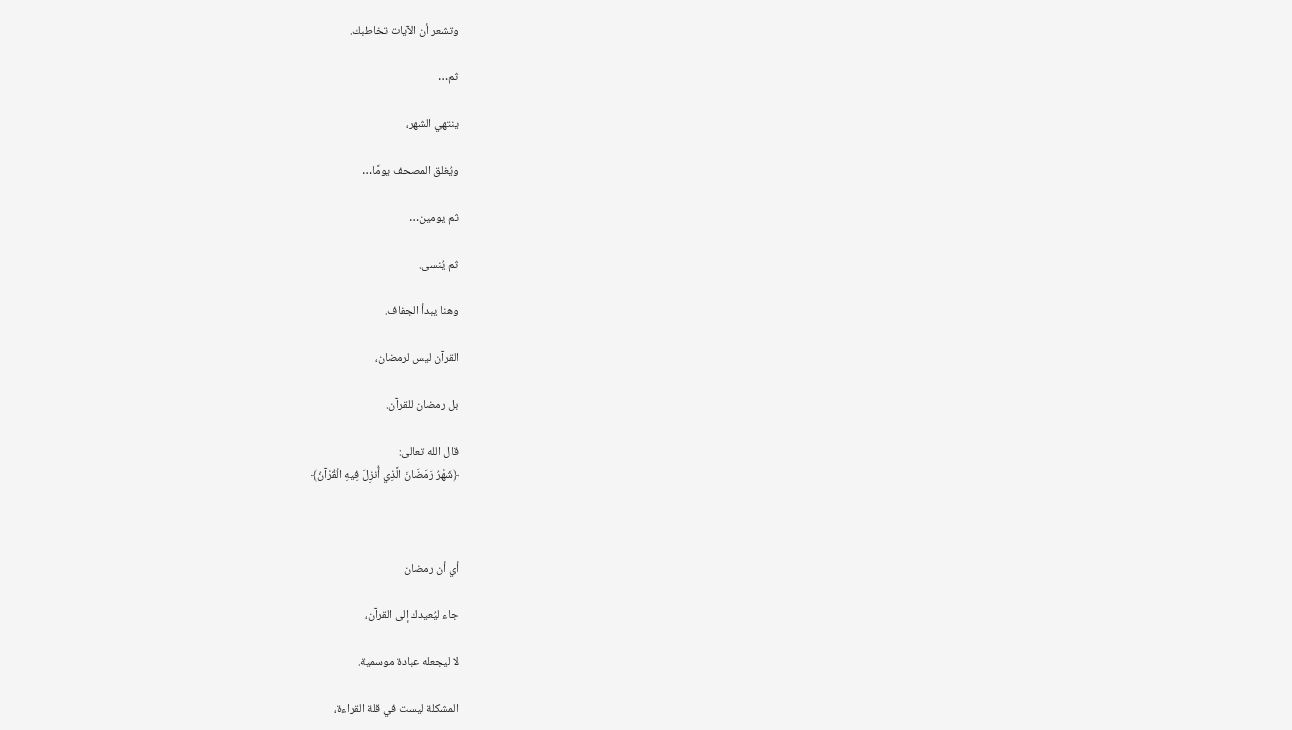وتشعر أن الآيات تخاطبك.

ثم…

ينتهي الشهر،

ويُغلق المصحف يومًا…

ثم يومين…

ثم يُنسى.

وهنا يبدأ الجفاف.

القرآن ليس لرمضان،

بل رمضان للقرآن.

قال الله تعالى:
﴿شَهْرُ رَمَضَانَ الَّذِي أُنزِلَ فِيهِ الْقُرْآنُ﴾



أي أن رمضان

جاء ليُعيدك إلى القرآن،

لا ليجعله عبادة موسمية.

المشكلة ليست في قلة القراءة،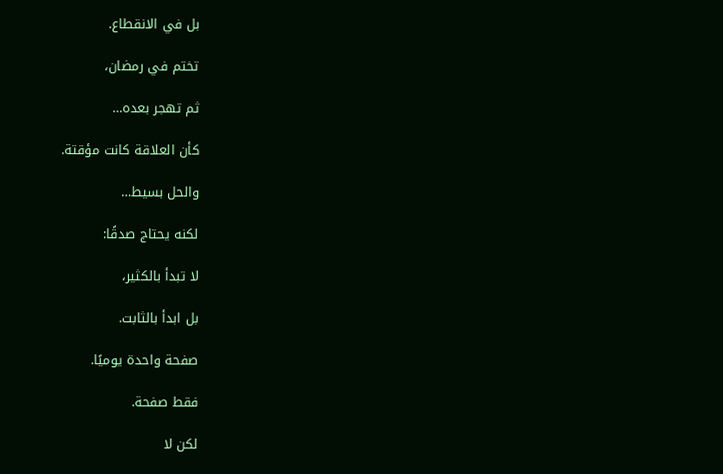بل في الانقطاع.

تختم في رمضان،

ثم تهجر بعده…

كأن العلاقة كانت مؤقتة.

والحل بسيط…

لكنه يحتاج صدقًا:

لا تبدأ بالكثير،

بل ابدأ بالثابت.

صفحة واحدة يوميًا.

فقط صفحة.

لكن لا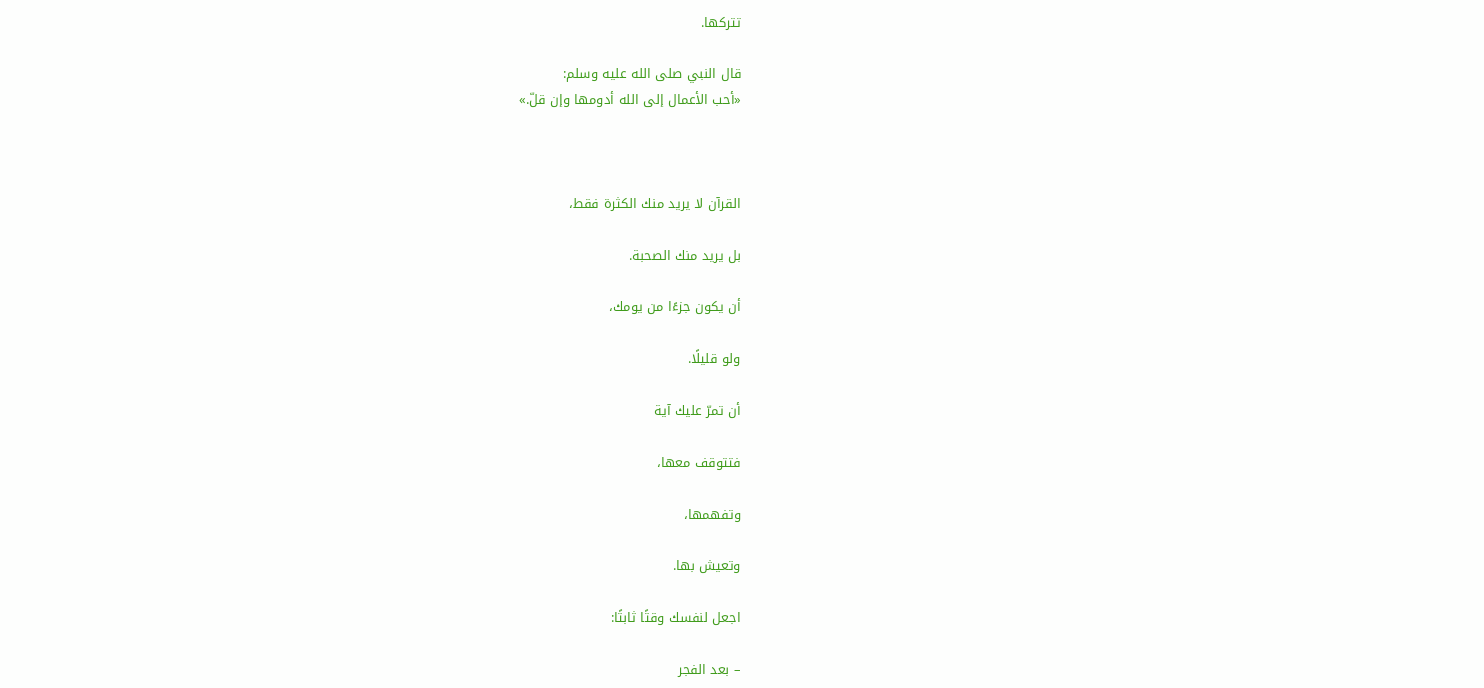تتركها.

قال النبي صلى الله عليه وسلم:
«أحب الأعمال إلى الله أدومها وإن قلّ.»



القرآن لا يريد منك الكثرة فقط،

بل يريد منك الصحبة.

أن يكون جزءًا من يومك،

ولو قليلًا.

أن تمرّ عليك آية

فتتوقف معها،

وتفهمها،

وتعيش بها.

اجعل لنفسك وقتًا ثابتًا:

– بعد الفجر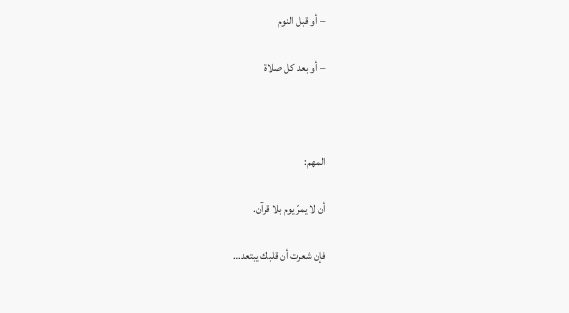– أو قبل النوم

– أو بعد كل صلاة



المهم:

أن لا يمرّ يوم بلا قرآن.

فإن شعرت أن قلبك يبتعد…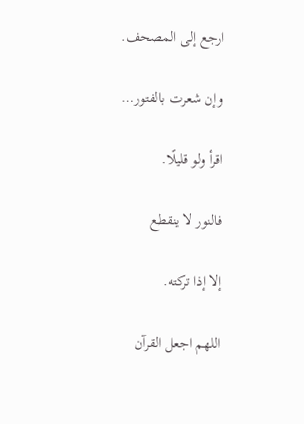ارجع إلى المصحف.

وإن شعرت بالفتور…

اقرأ ولو قليلًا.

فالنور لا ينقطع

إلا إذا تركته.

اللهم اجعل القرآن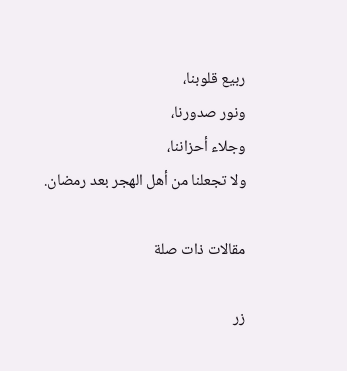ربيع قلوبنا،
ونور صدورنا،
وجلاء أحزاننا،
ولا تجعلنا من أهل الهجر بعد رمضان.

مقالات ذات صلة

زر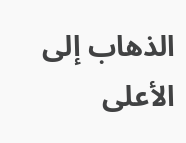الذهاب إلى الأعلى